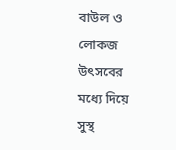বাউল ও লোকজ উৎসবের মধ্যে দিয়ে সুস্থ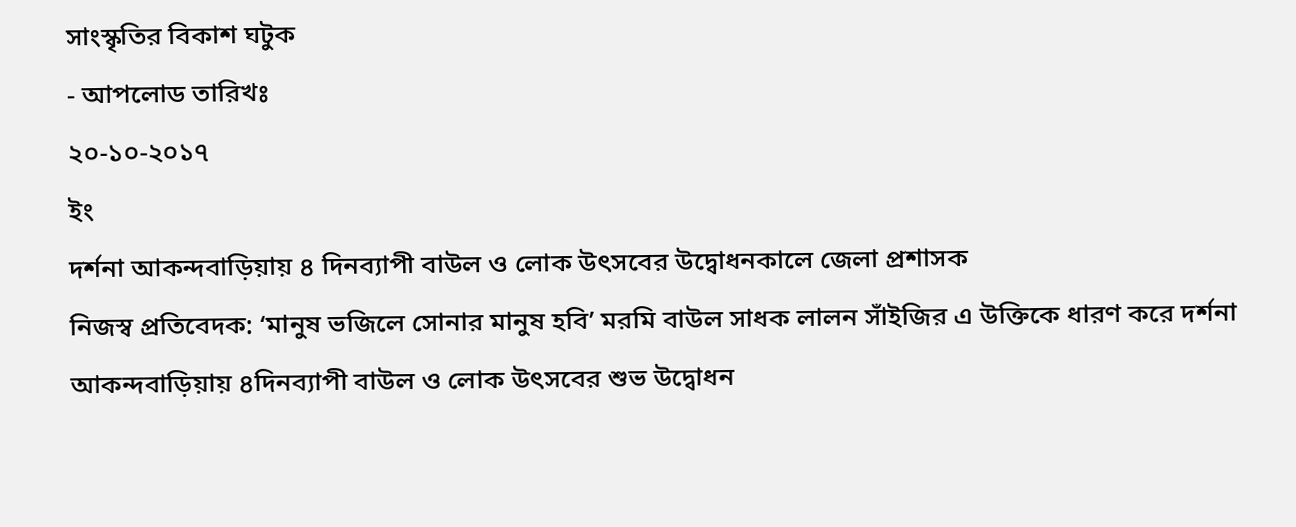সাংস্কৃতির বিকাশ ঘটুক
- আপলোড তারিখঃ
২০-১০-২০১৭
ইং
দর্শনা আকন্দবাড়িয়ায় ৪ দিনব্যাপী বাউল ও লোক উৎসবের উদ্বোধনকালে জেলা প্রশাসক
নিজস্ব প্রতিবেদক: ‘মানুষ ভজিলে সোনার মানুষ হবি’ মরমি বাউল সাধক লালন সাঁইজির এ উক্তিকে ধারণ করে দর্শনা আকন্দবাড়িয়ায় ৪দিনব্যাপী বাউল ও লোক উৎসবের শুভ উদ্বোধন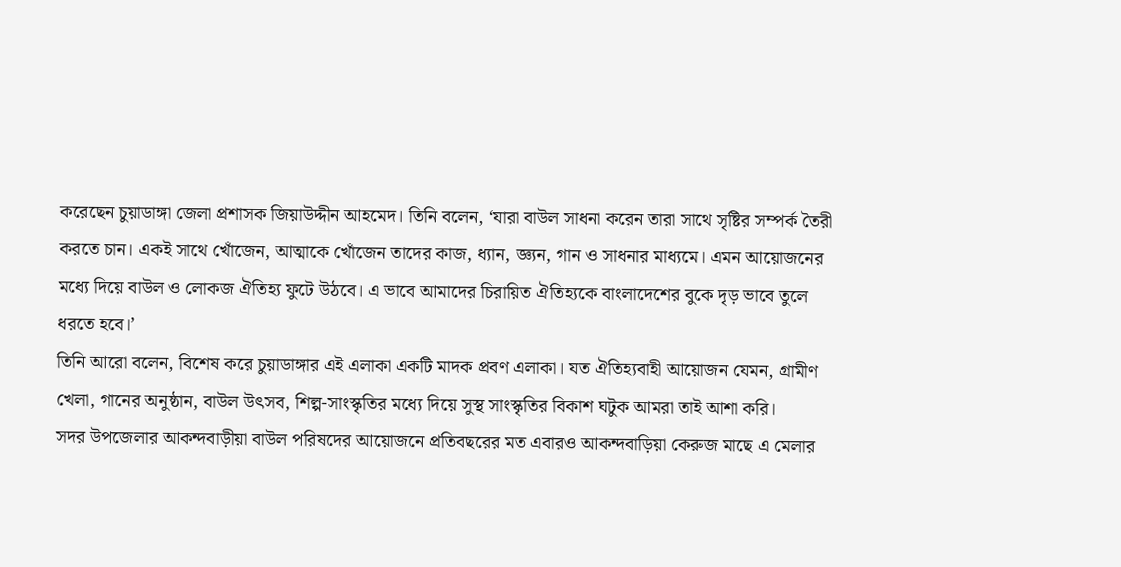করেছেন চুয়াডাঙ্গা জেলা প্রশাসক জিয়াউদ্দীন আহমেদ। তিনি বলেন, ‘যারা বাউল সাধনা করেন তারা সাথে সৃষ্টির সম্পর্ক তৈরী করতে চান। একই সাথে খোঁজেন, আত্মাকে খোঁজেন তাদের কাজ, ধ্যান, জ্ঞ্যন, গান ও সাধনার মাধ্যমে। এমন আয়োজনের মধ্যে দিয়ে বাউল ও লোকজ ঐতিহ্য ফুটে উঠবে। এ ভাবে আমাদের চিরায়িত ঐতিহ্যকে বাংলাদেশের বুকে দৃড় ভাবে তুলে ধরতে হবে।’
তিনি আরো বলেন, বিশেষ করে চুয়াডাঙ্গার এই এলাকা একটি মাদক প্রবণ এলাকা। যত ঐতিহ্যবাহী আয়োজন যেমন, গ্রামীণ খেলা, গানের অনুষ্ঠান, বাউল উৎসব, শিল্প-সাংস্কৃতির মধ্যে দিয়ে সুস্থ সাংস্কৃতির বিকাশ ঘটুক আমরা তাই আশা করি।
সদর উপজেলার আকন্দবাড়ীয়া বাউল পরিষদের আয়োজনে প্রতিবছরের মত এবারও আকন্দবাড়িয়া কেরুজ মাছে এ মেলার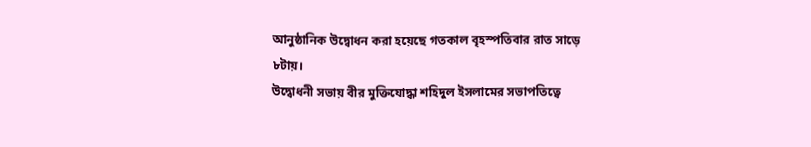আনুষ্ঠানিক উদ্বোধন করা হয়েছে গতকাল বৃহস্পতিবার রাত সাড়ে ৮টায়।
উদ্বোধনী সভায় বীর মুক্তিযোদ্ধা শহিদুল ইসলামের সভাপতিত্বে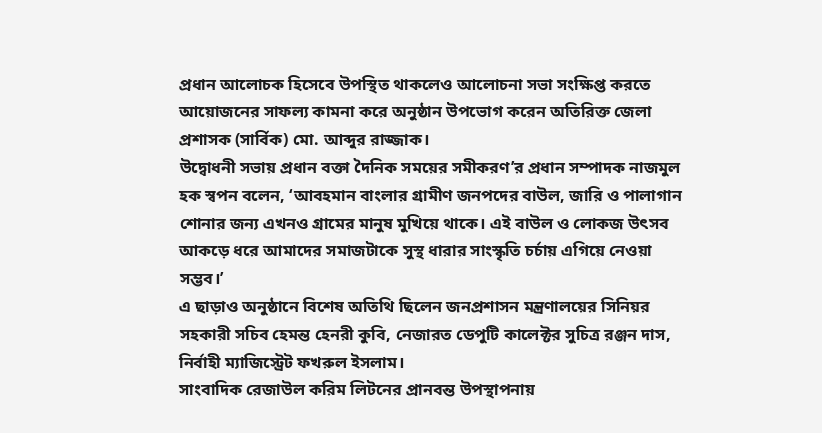প্রধান আলোচক হিসেবে উপস্থিত থাকলেও আলোচনা সভা সংক্ষিপ্ত করতে আয়োজনের সাফল্য কামনা করে অনুষ্ঠান উপভোগ করেন অতিরিক্ত জেলা প্রশাসক (সার্বিক) মো. আব্দুর রাজ্জাক।
উদ্বোধনী সভায় প্রধান বক্তা দৈনিক সময়ের সমীকরণ’র প্রধান সম্পাদক নাজমুল হক স্বপন বলেন, ‘আবহমান বাংলার গ্রামীণ জনপদের বাউল, জারি ও পালাগান শোনার জন্য এখনও গ্রামের মানুষ মুখিয়ে থাকে। এই বাউল ও লোকজ উৎসব আকড়ে ধরে আমাদের সমাজটাকে সুস্থ ধারার সাংস্কৃতি চর্চায় এগিয়ে নেওয়া সম্ভব।’
এ ছাড়াও অনুষ্ঠানে বিশেষ অতিথি ছিলেন জনপ্রশাসন মন্ত্রণালয়ের সিনিয়র সহকারী সচিব হেমন্ত হেনরী কুবি, নেজারত ডেপুটি কালেক্টর সুচিত্র রঞ্জন দাস, নির্বাহী ম্যাজিস্ট্রেট ফখরুল ইসলাম।
সাংবাদিক রেজাউল করিম লিটনের প্রানবন্ত উপস্থাপনায়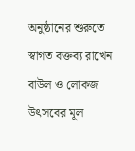অনুষ্ঠানের শুরুতে স্বাগত বক্তব্য রাখেন বাউল ও লোকজ উৎসবের মূল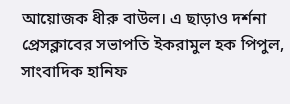আয়োজক ধীরু বাউল। এ ছাড়াও দর্শনা প্রেসক্লাবের সভাপতি ইকরামুল হক পিপুল, সাংবাদিক হানিফ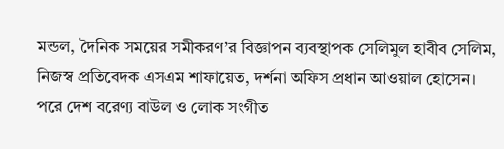মন্ডল, দৈনিক সময়ের সমীকরণ’র বিজ্ঞাপন ব্যবস্থাপক সেলিমুল হাবীব সেলিম, নিজস্ব প্রতিবেদক এসএম শাফায়েত, দর্শনা অফিস প্রধান আওয়াল হোসেন।
পরে দেশ বরেণ্য বাউল ও লোক সংগীত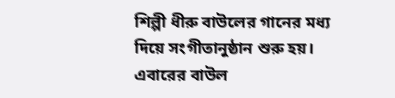শিল্পী ধীরু বাউলের গানের মধ্য দিয়ে সংগীতানুষ্ঠান শুরু হয়। এবারের বাউল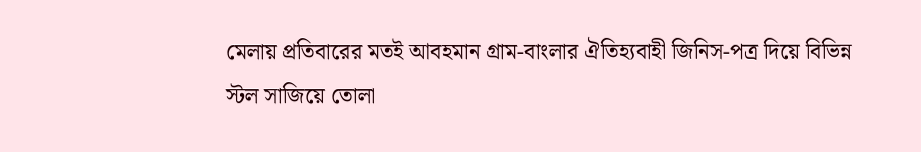মেলায় প্রতিবারের মতই আবহমান গ্রাম-বাংলার ঐতিহ্যবাহী জিনিস-পত্র দিয়ে বিভিন্ন স্টল সাজিয়ে তোলা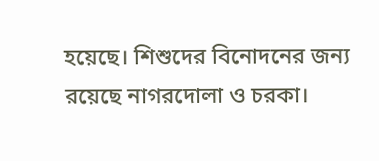হয়েছে। শিশুদের বিনোদনের জন্য রয়েছে নাগরদোলা ও চরকা।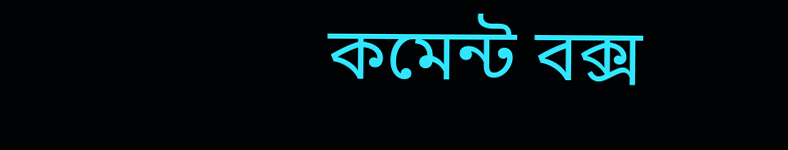কমেন্ট বক্স